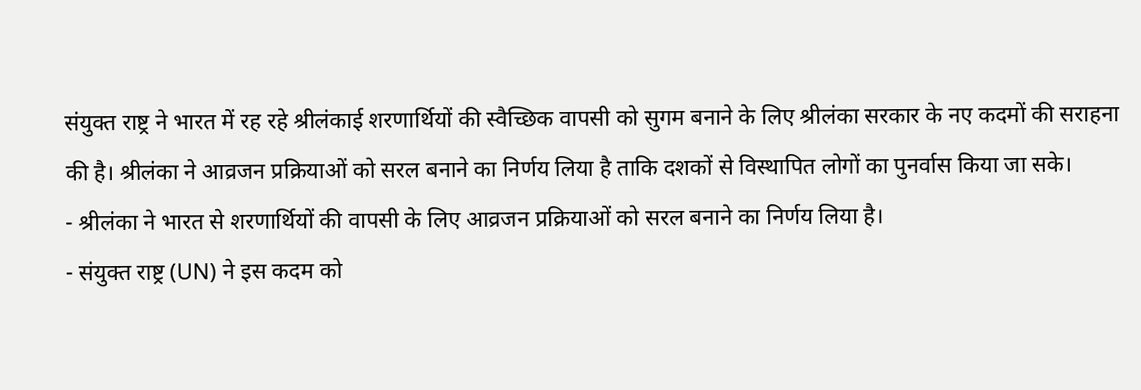संयुक्त राष्ट्र ने भारत में रह रहे श्रीलंकाई शरणार्थियों की स्वैच्छिक वापसी को सुगम बनाने के लिए श्रीलंका सरकार के नए कदमों की सराहना की है। श्रीलंका ने आव्रजन प्रक्रियाओं को सरल बनाने का निर्णय लिया है ताकि दशकों से विस्थापित लोगों का पुनर्वास किया जा सके।
- श्रीलंका ने भारत से शरणार्थियों की वापसी के लिए आव्रजन प्रक्रियाओं को सरल बनाने का निर्णय लिया है।
- संयुक्त राष्ट्र (UN) ने इस कदम को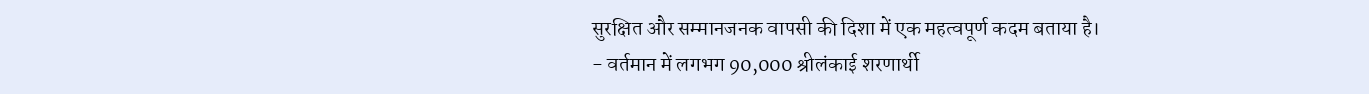सुरक्षित और सम्मानजनक वापसी की दिशा में एक महत्वपूर्ण कदम बताया है।
- वर्तमान में लगभग 90,000 श्रीलंकाई शरणार्थी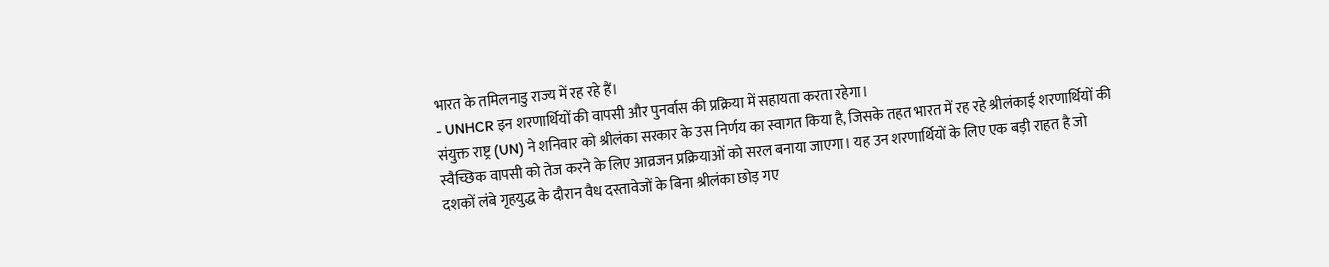भारत के तमिलनाडु राज्य में रह रहे हैं।
- UNHCR इन शरणार्थियों की वापसी और पुनर्वास की प्रक्रिया में सहायता करता रहेगा।
संयुक्त राष्ट्र (UN) ने शनिवार को श्रीलंका सरकार के उस निर्णय का स्वागत किया है, जिसके तहत भारत में रह रहे श्रीलंकाई शरणार्थियों की स्वैच्छिक वापसी को तेज करने के लिए आव्रजन प्रक्रियाओं को सरल बनाया जाएगा। यह उन शरणार्थियों के लिए एक बड़ी राहत है जो दशकों लंबे गृहयुद्ध के दौरान वैध दस्तावेजों के बिना श्रीलंका छोड़ गए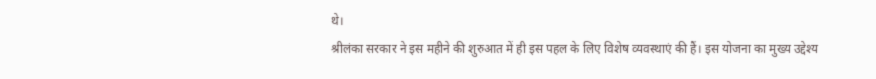थे।
श्रीलंका सरकार ने इस महीने की शुरुआत में ही इस पहल के लिए विशेष व्यवस्थाएं की हैं। इस योजना का मुख्य उद्देश्य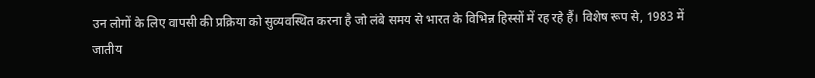उन लोगों के लिए वापसी की प्रक्रिया को सुव्यवस्थित करना है जो लंबे समय से भारत के विभिन्न हिस्सों में रह रहे हैं। विशेष रूप से, 1983 में जातीय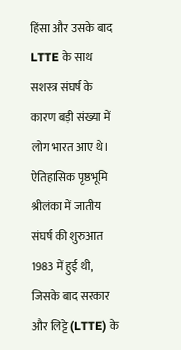हिंसा और उसके बाद LTTE के साथ सशस्त्र संघर्ष के कारण बड़ी संख्या में लोग भारत आए थे।
ऐतिहासिक पृष्ठभूमि
श्रीलंका में जातीय संघर्ष की शुरुआत 1983 में हुई थी, जिसके बाद सरकार और लिट्टे (LTTE) के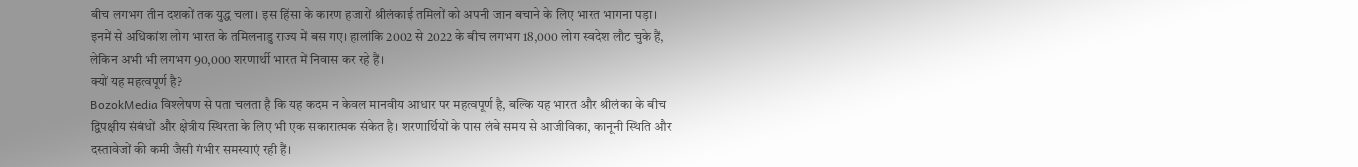बीच लगभग तीन दशकों तक युद्ध चला। इस हिंसा के कारण हजारों श्रीलंकाई तमिलों को अपनी जान बचाने के लिए भारत भागना पड़ा। इनमें से अधिकांश लोग भारत के तमिलनाडु राज्य में बस गए। हालांकि 2002 से 2022 के बीच लगभग 18,000 लोग स्वदेश लौट चुके हैं, लेकिन अभी भी लगभग 90,000 शरणार्थी भारत में निवास कर रहे हैं।
क्यों यह महत्वपूर्ण है?
BozokMedia विश्लेषण से पता चलता है कि यह कदम न केवल मानवीय आधार पर महत्वपूर्ण है, बल्कि यह भारत और श्रीलंका के बीच द्विपक्षीय संबंधों और क्षेत्रीय स्थिरता के लिए भी एक सकारात्मक संकेत है। शरणार्थियों के पास लंबे समय से आजीविका, कानूनी स्थिति और दस्तावेजों की कमी जैसी गंभीर समस्याएं रही हैं।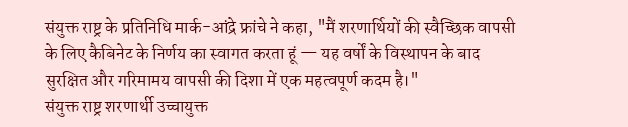संयुक्त राष्ट्र के प्रतिनिधि मार्क-आंद्रे फ्रांचे ने कहा, "मैं शरणार्थियों की स्वैच्छिक वापसी के लिए कैबिनेट के निर्णय का स्वागत करता हूं — यह वर्षों के विस्थापन के बाद सुरक्षित और गरिमामय वापसी की दिशा में एक महत्वपूर्ण कदम है।"
संयुक्त राष्ट्र शरणार्थी उच्चायुक्त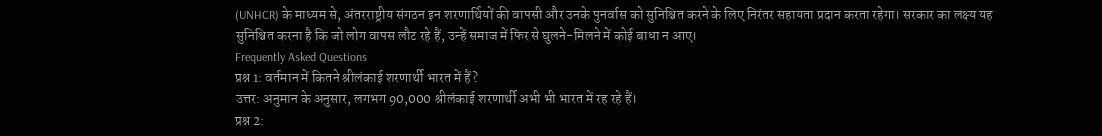(UNHCR) के माध्यम से, अंतरराष्ट्रीय संगठन इन शरणार्थियों की वापसी और उनके पुनर्वास को सुनिश्चित करने के लिए निरंतर सहायता प्रदान करता रहेगा। सरकार का लक्ष्य यह सुनिश्चित करना है कि जो लोग वापस लौट रहे हैं, उन्हें समाज में फिर से घुलने-मिलने में कोई बाधा न आए।
Frequently Asked Questions
प्रश्न 1: वर्तमान में कितने श्रीलंकाई शरणार्थी भारत में हैं?
उत्तर: अनुमान के अनुसार, लगभग 90,000 श्रीलंकाई शरणार्थी अभी भी भारत में रह रहे हैं।
प्रश्न 2: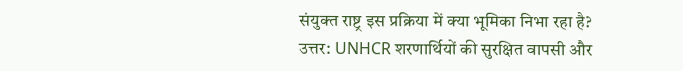संयुक्त राष्ट्र इस प्रक्रिया में क्या भूमिका निभा रहा है?
उत्तर: UNHCR शरणार्थियों की सुरक्षित वापसी और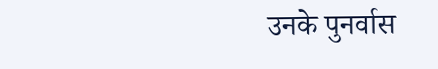उनके पुनर्वास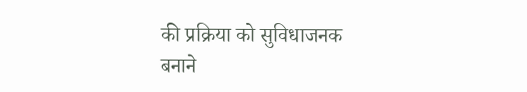की प्रक्रिया को सुविधाजनक बनाने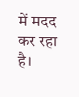में मदद कर रहा है।